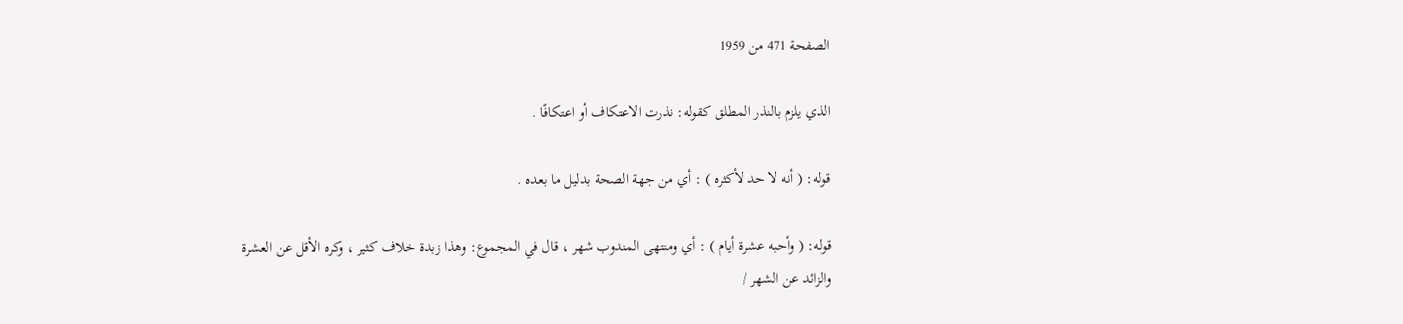الصفحة 471 من 1959

الذي يلزم بالنذر المطلق كقوله: نذرت الاعتكاف أو اعتكافًا .

قوله: ( أنه لا حد لأكثره ) : أي من جهة الصحة بدليل ما بعده .

قوله: ( وأحبه عشرة أيام ) : أي ومنتهى المندوب شهر ، قال في المجموع: وهذا زبدة خلاف كثير ، وكره الأقل عن العشرة والزائد عن الشهر /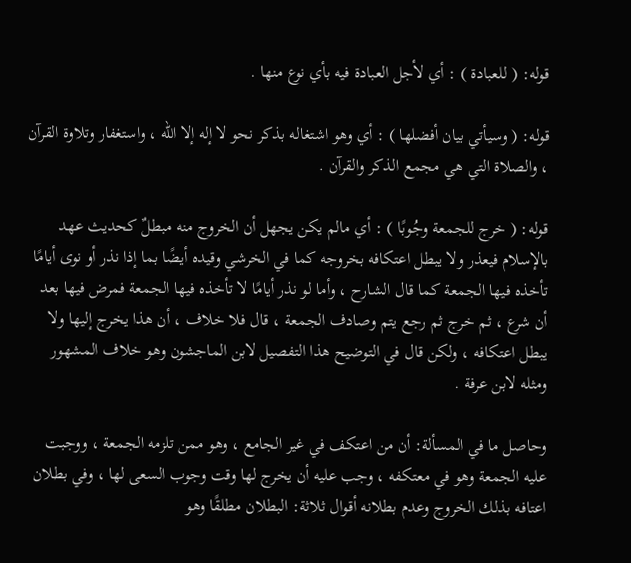قوله: ( للعبادة ) : أي لأجل العبادة فيه بأي نوع منها .

قوله: ( وسيأتي بيان أفضلها ) : أي وهو اشتغاله بذكر نحو لا إله إلا الله ، واستغفار وتلاوة القرآن ، والصلاة التي هي مجمع الذكر والقرآن .

قوله: ( خرج للجمعة وجُوبًا ) : أي مالم يكن يجهل أن الخروج منه مبطلٌ كحديث عهد بالإسلام فيعذر ولا يبطل اعتكافه بخروجه كما في الخرشي وقيده أيضًا بما إذا نذر أو نوى أيامًا تأخذه فيها الجمعة كما قال الشارح ، وأما لو نذر أيامًا لا تأخذه فيها الجمعة فمرض فيها بعد أن شرع ، ثم خرج ثم رجع يتم وصادف الجمعة ، قال فلا خلاف ، أن هذا يخرج إليها ولا يبطل اعتكافه ، ولكن قال في التوضيح هذا التفصيل لابن الماجشون وهو خلاف المشهور ومثله لابن عرفة .

وحاصل ما في المسألة: أن من اعتكف في غير الجامع ، وهو ممن تلزمه الجمعة ، ووجبت عليه الجمعة وهو في معتكفه ، وجب عليه أن يخرج لها وقت وجوب السعى لها ، وفي بطلان اعتافه بذلك الخروج وعدم بطلانه أقوال ثلاثة: البطلان مطلقًا وهو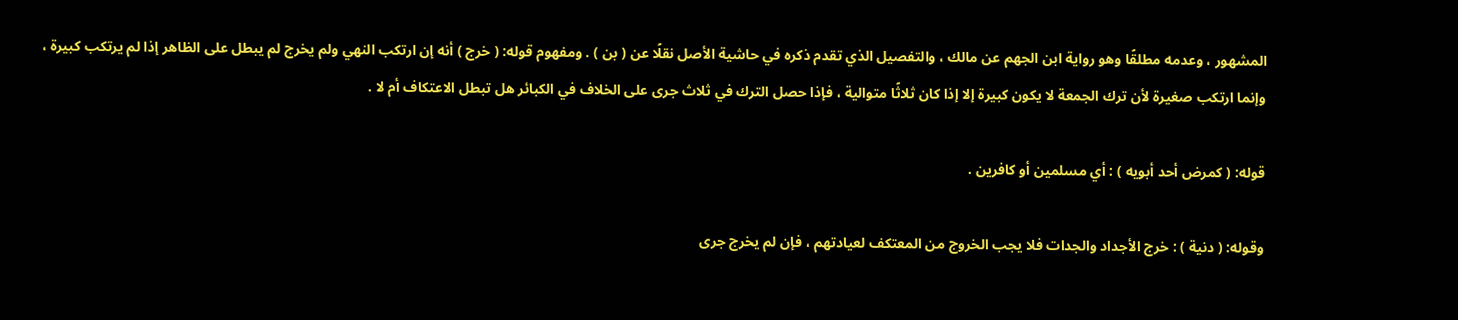المشهور ، وعدمه مطلقًا وهو رواية ابن الجهم عن مالك ، والتفصيل الذي تقدم ذكره في حاشية الأصل نقلًا عن ( بن ) . ومفهوم قوله: ( خرج ) أنه إن ارتكب النهي ولم يخرج لم يبطل على الظاهر إذا لم يرتكب كبيرة ، وإنما ارتكب صغيرة لأن ترك الجمعة لا يكون كبيرة إلا إذا كان ثلاثًا متوالية ، فإذا حصل الترك في ثلاث جرى على الخلاف في الكبائر هل تبطل الاعتكاف أم لا .

قوله: ( كمرض أحد أبويه ) : أي مسلمين أو كافرين .

وقوله: ( دنية ) : خرج الأجداد والجدات فلا يجب الخروج من المعتكف لعيادتهم ، فإن لم يخرج جرى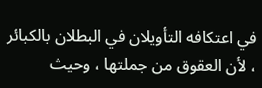في اعتكافه التأويلان في البطلان بالكبائر ، لأن العقوق من جملتها ، وحيث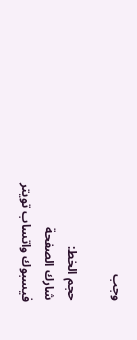وجب

حجم الخط:
شارك الصفحة
فيسبوك واتساب تويتر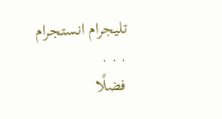تليجرام انستجرام
. . .
فضلًا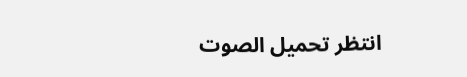انتظر تحميل الصوت